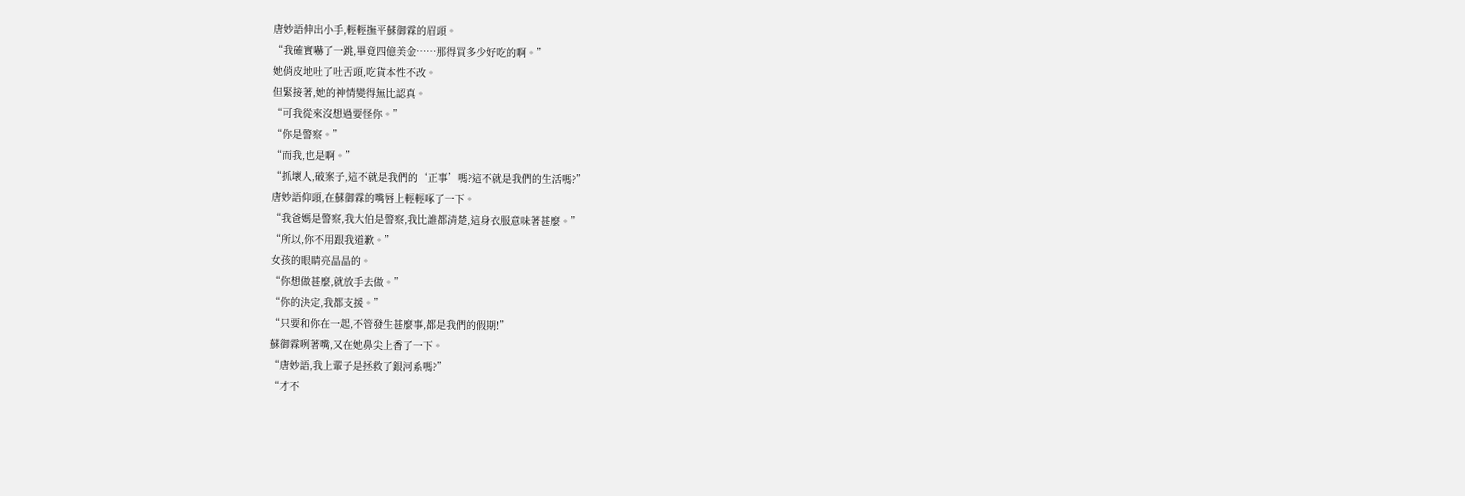唐妙語伸出小手,輕輕撫平蘇御霖的眉頭。
“我確實嚇了一跳,畢竟四億美金……那得買多少好吃的啊。”
她俏皮地吐了吐舌頭,吃貨本性不改。
但緊接著,她的神情變得無比認真。
“可我從來沒想過要怪你。”
“你是警察。”
“而我,也是啊。”
“抓壞人,破案子,這不就是我們的‘正事’嗎?這不就是我們的生活嗎?”
唐妙語仰頭,在蘇御霖的嘴唇上輕輕啄了一下。
“我爸媽是警察,我大伯是警察,我比誰都清楚,這身衣服意味著甚麼。”
“所以,你不用跟我道歉。”
女孩的眼睛亮晶晶的。
“你想做甚麼,就放手去做。”
“你的決定,我都支援。”
“只要和你在一起,不管發生甚麼事,都是我們的假期!”
蘇御霖咧著嘴,又在她鼻尖上香了一下。
“唐妙語,我上輩子是拯救了銀河系嗎?”
“才不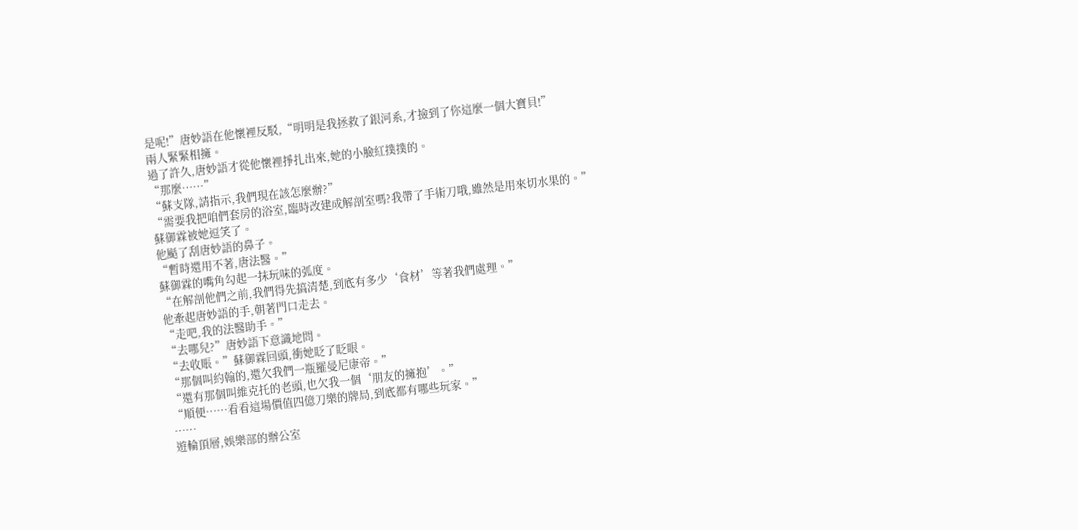是呢!”唐妙語在他懷裡反駁,“明明是我拯救了銀河系,才撿到了你這麼一個大寶貝!”
兩人緊緊相擁。
過了許久,唐妙語才從他懷裡掙扎出來,她的小臉紅撲撲的。
“那麼……”
“蘇支隊,請指示,我們現在該怎麼辦?”
“需要我把咱們套房的浴室,臨時改建成解剖室嗎?我帶了手術刀哦,雖然是用來切水果的。”
蘇御霖被她逗笑了。
他颳了刮唐妙語的鼻子。
“暫時還用不著,唐法醫。”
蘇御霖的嘴角勾起一抹玩味的弧度。
“在解剖他們之前,我們得先搞清楚,到底有多少‘食材’等著我們處理。”
他牽起唐妙語的手,朝著門口走去。
“走吧,我的法醫助手。”
“去哪兒?”唐妙語下意識地問。
“去收賬。”蘇御霖回頭,衝她眨了眨眼。
“那個叫約翰的,還欠我們一瓶羅曼尼康帝。”
“還有那個叫維克托的老頭,也欠我一個‘朋友的擁抱’。”
“順便……看看這場價值四億刀樂的牌局,到底都有哪些玩家。”
……
遊輪頂層,娛樂部的辦公室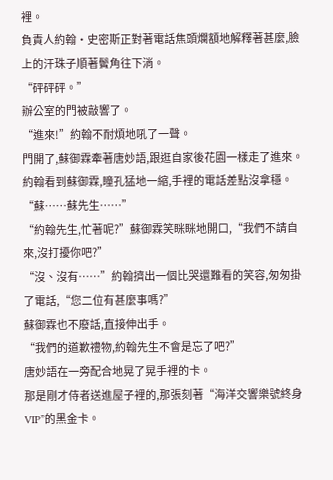裡。
負責人約翰·史密斯正對著電話焦頭爛額地解釋著甚麼,臉上的汗珠子順著鬢角往下淌。
“砰砰砰。”
辦公室的門被敲響了。
“進來!”約翰不耐煩地吼了一聲。
門開了,蘇御霖牽著唐妙語,跟逛自家後花園一樣走了進來。
約翰看到蘇御霖,瞳孔猛地一縮,手裡的電話差點沒拿穩。
“蘇……蘇先生……”
“約翰先生,忙著呢?”蘇御霖笑眯眯地開口,“我們不請自來,沒打擾你吧?”
“沒、沒有……”約翰擠出一個比哭還難看的笑容,匆匆掛了電話,“您二位有甚麼事嗎?”
蘇御霖也不廢話,直接伸出手。
“我們的道歉禮物,約翰先生不會是忘了吧?”
唐妙語在一旁配合地晃了晃手裡的卡。
那是剛才侍者送進屋子裡的,那張刻著“海洋交響樂號終身VIP”的黑金卡。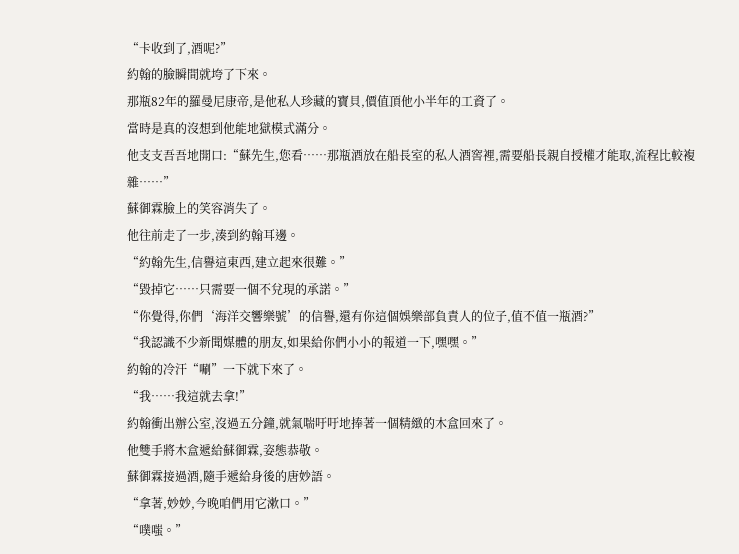“卡收到了,酒呢?”
約翰的臉瞬間就垮了下來。
那瓶82年的羅曼尼康帝,是他私人珍藏的寶貝,價值頂他小半年的工資了。
當時是真的沒想到他能地獄模式滿分。
他支支吾吾地開口:“蘇先生,您看……那瓶酒放在船長室的私人酒窖裡,需要船長親自授權才能取,流程比較複雜……”
蘇御霖臉上的笑容消失了。
他往前走了一步,湊到約翰耳邊。
“約翰先生,信譽這東西,建立起來很難。”
“毀掉它……只需要一個不兌現的承諾。”
“你覺得,你們‘海洋交響樂號’的信譽,還有你這個娛樂部負責人的位子,值不值一瓶酒?”
“我認識不少新聞媒體的朋友,如果給你們小小的報道一下,嘿嘿。”
約翰的冷汗“唰”一下就下來了。
“我……我這就去拿!”
約翰衝出辦公室,沒過五分鐘,就氣喘吁吁地捧著一個精緻的木盒回來了。
他雙手將木盒遞給蘇御霖,姿態恭敬。
蘇御霖接過酒,隨手遞給身後的唐妙語。
“拿著,妙妙,今晚咱們用它漱口。”
“噗嗤。”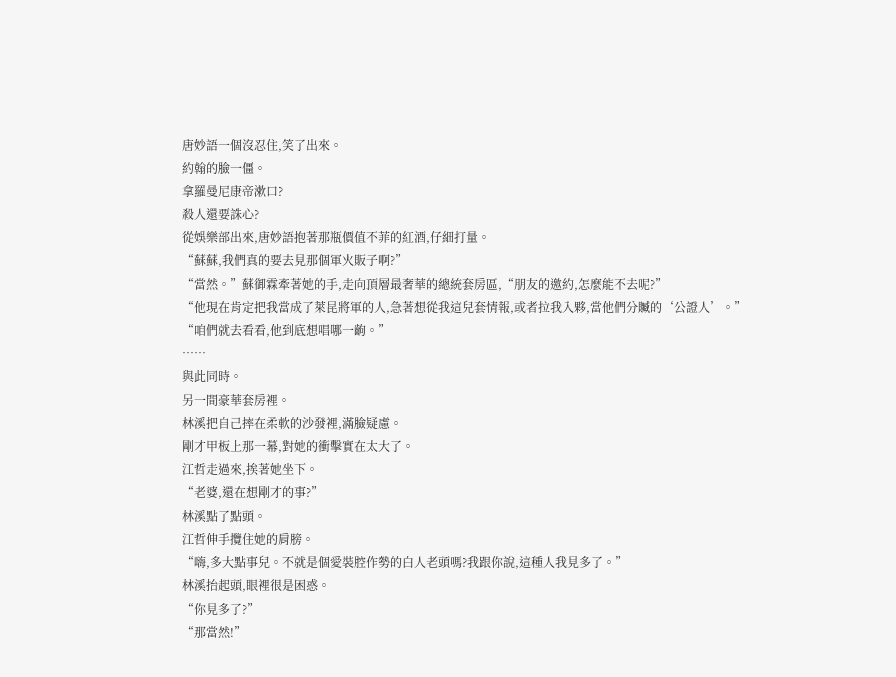唐妙語一個沒忍住,笑了出來。
約翰的臉一僵。
拿羅曼尼康帝漱口?
殺人還要誅心?
從娛樂部出來,唐妙語抱著那瓶價值不菲的紅酒,仔細打量。
“蘇蘇,我們真的要去見那個軍火販子啊?”
“當然。”蘇御霖牽著她的手,走向頂層最奢華的總統套房區,“朋友的邀約,怎麼能不去呢?”
“他現在肯定把我當成了萊昆將軍的人,急著想從我這兒套情報,或者拉我入夥,當他們分贓的‘公證人’。”
“咱們就去看看,他到底想唱哪一齣。”
……
與此同時。
另一間豪華套房裡。
林溪把自己摔在柔軟的沙發裡,滿臉疑慮。
剛才甲板上那一幕,對她的衝擊實在太大了。
江哲走過來,挨著她坐下。
“老婆,還在想剛才的事?”
林溪點了點頭。
江哲伸手攬住她的肩膀。
“嗨,多大點事兒。不就是個愛裝腔作勢的白人老頭嗎?我跟你說,這種人我見多了。”
林溪抬起頭,眼裡很是困惑。
“你見多了?”
“那當然!”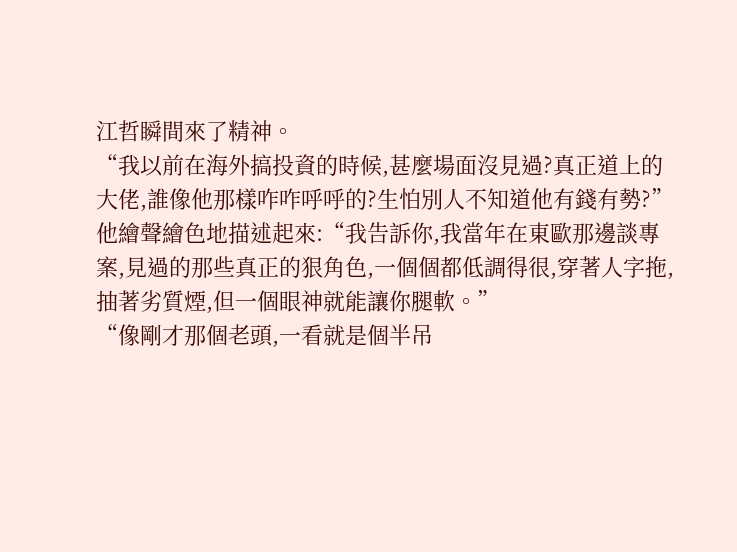江哲瞬間來了精神。
“我以前在海外搞投資的時候,甚麼場面沒見過?真正道上的大佬,誰像他那樣咋咋呼呼的?生怕別人不知道他有錢有勢?”
他繪聲繪色地描述起來:“我告訴你,我當年在東歐那邊談專案,見過的那些真正的狠角色,一個個都低調得很,穿著人字拖,抽著劣質煙,但一個眼神就能讓你腿軟。”
“像剛才那個老頭,一看就是個半吊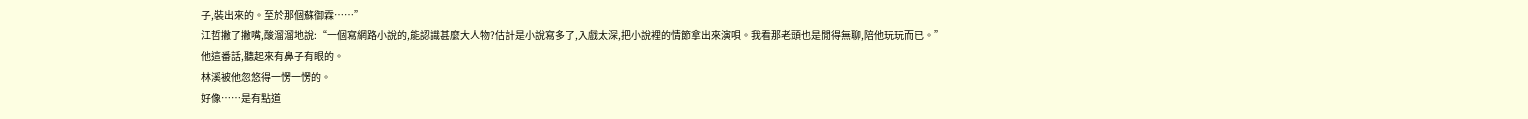子,裝出來的。至於那個蘇御霖……”
江哲撇了撇嘴,酸溜溜地說:“一個寫網路小說的,能認識甚麼大人物?估計是小說寫多了,入戲太深,把小說裡的情節拿出來演唄。我看那老頭也是閒得無聊,陪他玩玩而已。”
他這番話,聽起來有鼻子有眼的。
林溪被他忽悠得一愣一愣的。
好像……是有點道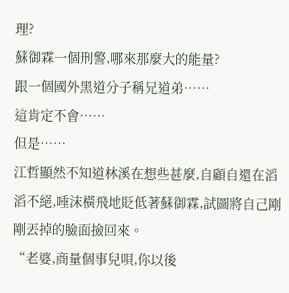理?
蘇御霖一個刑警,哪來那麼大的能量?
跟一個國外黑道分子稱兄道弟……
這肯定不會……
但是……
江哲顯然不知道林溪在想些甚麼,自顧自還在滔滔不絕,唾沫橫飛地貶低著蘇御霖,試圖將自己剛剛丟掉的臉面撿回來。
“老婆,商量個事兒唄,你以後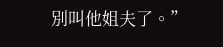別叫他姐夫了。”